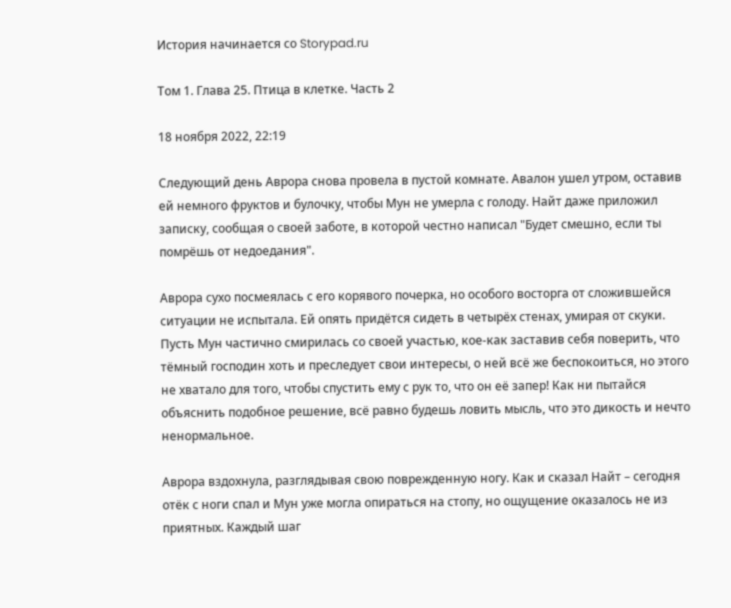История начинается со Storypad.ru

Том 1. Глава 25. Птица в клетке. Часть 2

18 ноября 2022, 22:19

Следующий день Аврора снова провела в пустой комнате. Авалон ушел утром, оставив ей немного фруктов и булочку, чтобы Мун не умерла с голоду. Найт даже приложил записку, сообщая о своей заботе, в которой честно написал "Будет смешно, если ты помрёшь от недоедания".

Аврора сухо посмеялась с его корявого почерка, но особого восторга от сложившейся ситуации не испытала. Ей опять придётся сидеть в четырёх стенах, умирая от скуки. Пусть Мун частично смирилась со своей участью, кое-как заставив себя поверить, что тёмный господин хоть и преследует свои интересы, о ней всё же беспокоиться, но этого не хватало для того, чтобы спустить ему с рук то, что он её запер! Как ни пытайся объяснить подобное решение, всё равно будешь ловить мысль, что это дикость и нечто ненормальное.

Аврора вздохнула, разглядывая свою поврежденную ногу. Как и сказал Найт – сегодня отёк с ноги спал и Мун уже могла опираться на стопу, но ощущение оказалось не из приятных. Каждый шаг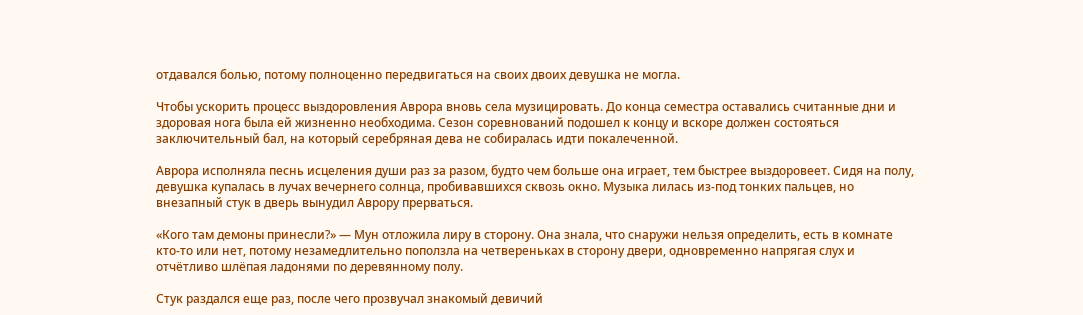отдавался болью, потому полноценно передвигаться на своих двоих девушка не могла.

Чтобы ускорить процесс выздоровления Аврора вновь села музицировать. До конца семестра оставались считанные дни и здоровая нога была ей жизненно необходима. Сезон соревнований подошел к концу и вскоре должен состояться заключительный бал, на который серебряная дева не собиралась идти покалеченной.

Аврора исполняла песнь исцеления души раз за разом, будто чем больше она играет, тем быстрее выздоровеет. Сидя на полу, девушка купалась в лучах вечернего солнца, пробивавшихся сквозь окно. Музыка лилась из-под тонких пальцев, но внезапный стук в дверь вынудил Аврору прерваться.

«Кого там демоны принесли?» — Мун отложила лиру в сторону. Она знала, что снаружи нельзя определить, есть в комнате кто-то или нет, потому незамедлительно поползла на четвереньках в сторону двери, одновременно напрягая слух и отчётливо шлёпая ладонями по деревянному полу.

Стук раздался еще раз, после чего прозвучал знакомый девичий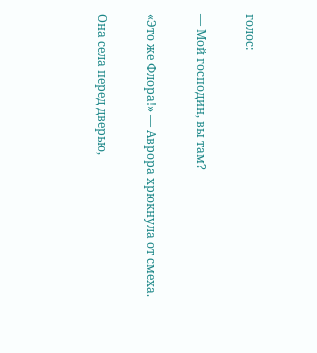голос:

— Мой господин, вы там?

«Это же Флора!» — Аврора хрюкнула от смеха.

Она села перед дверью,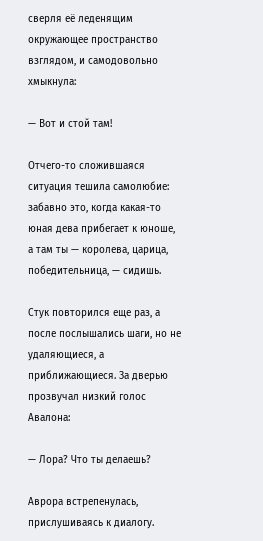сверля её леденящим окружающее пространство взглядом, и самодовольно хмыкнула:

— Вот и стой там!

Отчего-то сложившаяся ситуация тешила самолюбие: забавно это, когда какая-то юная дева прибегает к юноше, а там ты — королева, царица, победительница, — сидишь.

Стук повторился еще раз, а после послышались шаги, но не удаляющиеся, а приближающиеся. За дверью прозвучал низкий голос Авалона:

— Лора? Что ты делаешь?

Аврора встрепенулась, прислушиваясь к диалогу.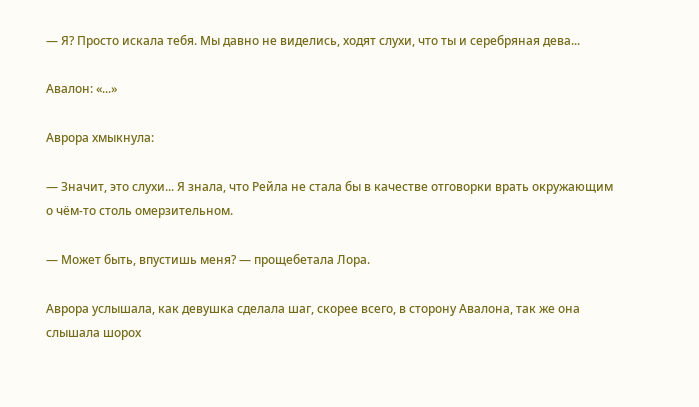— Я? Просто искала тебя. Мы давно не виделись, ходят слухи, что ты и серебряная дева...

Авалон: «...»

Аврора хмыкнула:

— Значит, это слухи... Я знала, что Рейла не стала бы в качестве отговорки врать окружающим о чём-то столь омерзительном.

— Может быть, впустишь меня? — прощебетала Лора.

Аврора услышала, как девушка сделала шаг, скорее всего, в сторону Авалона, так же она слышала шорох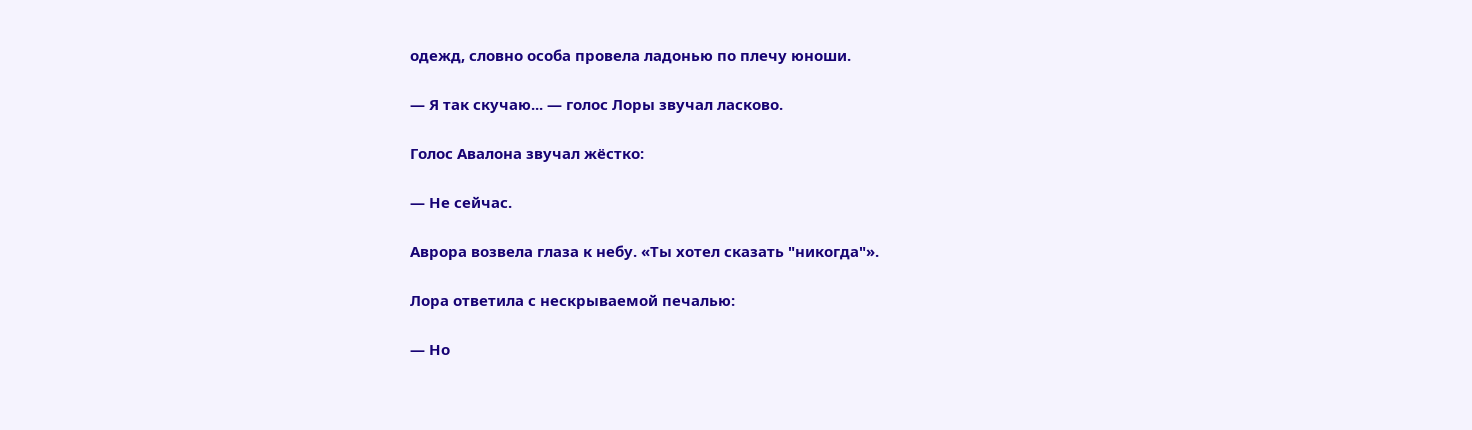одежд, словно особа провела ладонью по плечу юноши.

— Я так скучаю... — голос Лоры звучал ласково.

Голос Авалона звучал жёстко:

— Не сейчас.

Аврора возвела глаза к небу. «Ты хотел сказать "никогда"».

Лора ответила с нескрываемой печалью:

— Но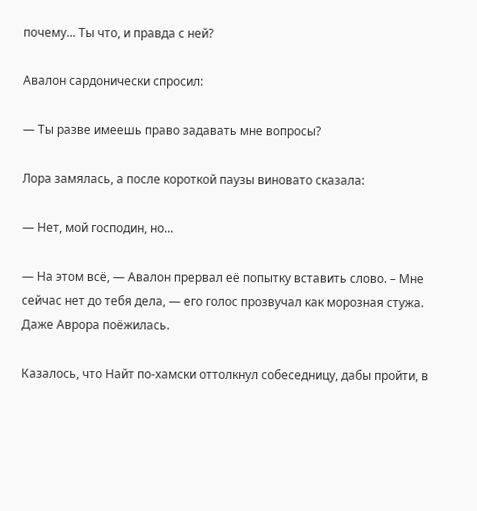почему... Ты что, и правда с ней?

Авалон сардонически спросил:

— Ты разве имеешь право задавать мне вопросы?

Лора замялась, а после короткой паузы виновато сказала:

— Нет, мой господин, но...

— На этом всё, — Авалон прервал её попытку вставить слово. – Мне сейчас нет до тебя дела, — его голос прозвучал как морозная стужа. Даже Аврора поёжилась.

Казалось, что Найт по-хамски оттолкнул собеседницу, дабы пройти, в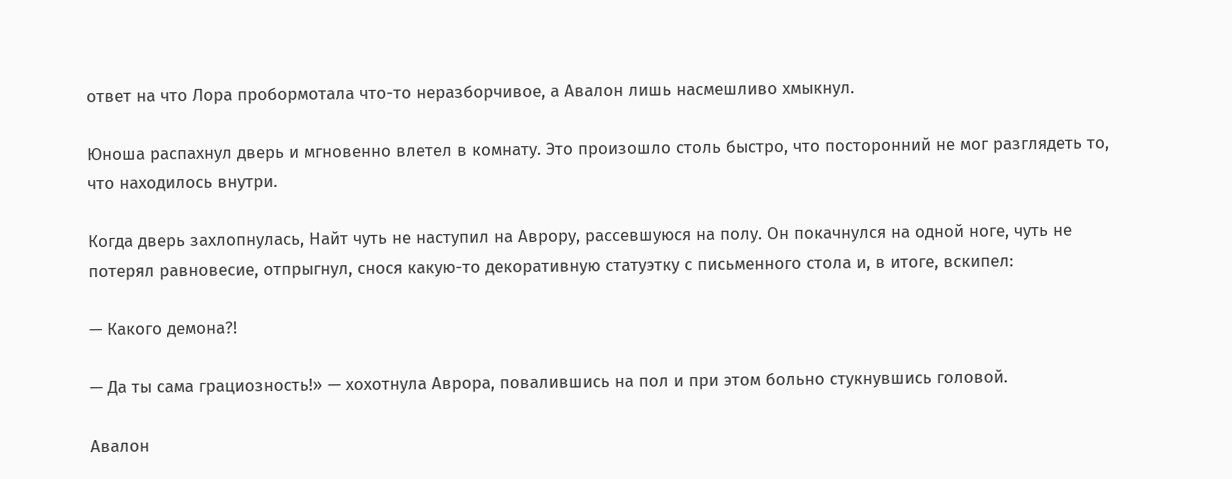ответ на что Лора пробормотала что-то неразборчивое, а Авалон лишь насмешливо хмыкнул.

Юноша распахнул дверь и мгновенно влетел в комнату. Это произошло столь быстро, что посторонний не мог разглядеть то, что находилось внутри.

Когда дверь захлопнулась, Найт чуть не наступил на Аврору, рассевшуюся на полу. Он покачнулся на одной ноге, чуть не потерял равновесие, отпрыгнул, снося какую-то декоративную статуэтку с письменного стола и, в итоге, вскипел:

— Какого демона?!

— Да ты сама грациозность!» — хохотнула Аврора, повалившись на пол и при этом больно стукнувшись головой.

Авалон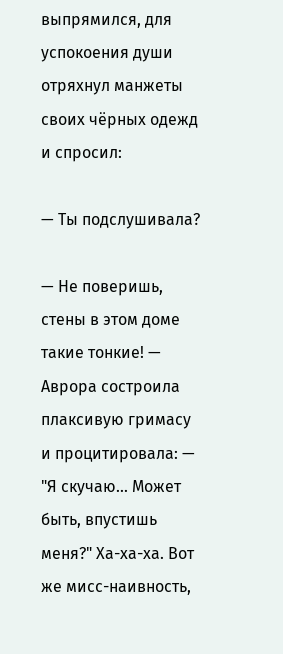выпрямился, для успокоения души отряхнул манжеты своих чёрных одежд и спросил:

— Ты подслушивала?

— Не поверишь, стены в этом доме такие тонкие! — Аврора состроила плаксивую гримасу и процитировала: — "Я скучаю... Может быть, впустишь меня?" Ха-ха-ха. Вот же мисс-наивность,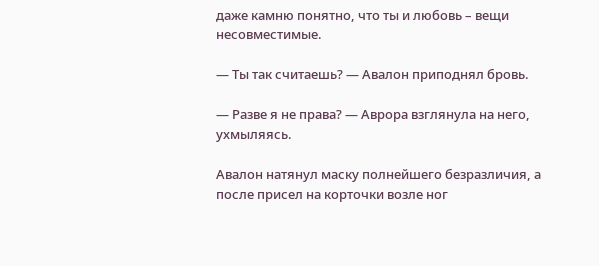даже камню понятно, что ты и любовь – вещи несовместимые.

— Ты так считаешь? — Авалон приподнял бровь.

— Разве я не права? — Аврора взглянула на него, ухмыляясь.

Авалон натянул маску полнейшего безразличия, а после присел на корточки возле ног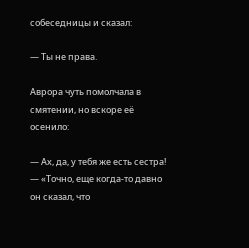собеседницы и сказал:

— Ты не права.

Аврора чуть помолчала в смятении, но вскоре её осенило:

— Ах, да, у тебя же есть сестра! — «Точно, еще когда-то давно он сказал, что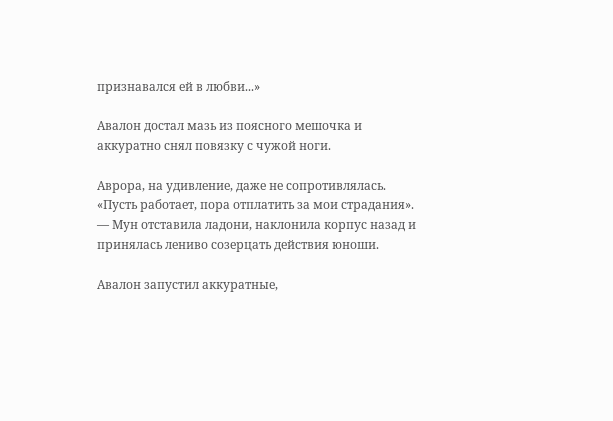признавался ей в любви...»

Авалон достал мазь из поясного мешочка и аккуратно снял повязку с чужой ноги.

Аврора, на удивление, даже не сопротивлялась. «Пусть работает, пора отплатить за мои страдания». — Мун отставила ладони, наклонила корпус назад и принялась лениво созерцать действия юноши.

Авалон запустил аккуратные,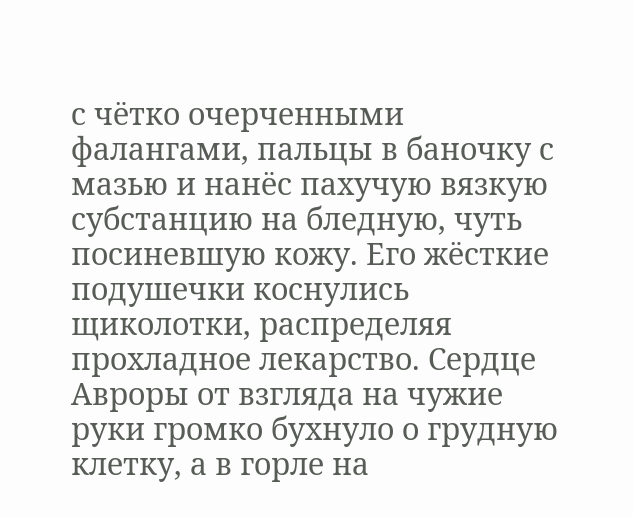с чётко очерченными фалангами, пальцы в баночку с мазью и нанёс пахучую вязкую субстанцию на бледную, чуть посиневшую кожу. Его жёсткие подушечки коснулись щиколотки, распределяя прохладное лекарство. Сердце Авроры от взгляда на чужие руки громко бухнуло о грудную клетку, а в горле на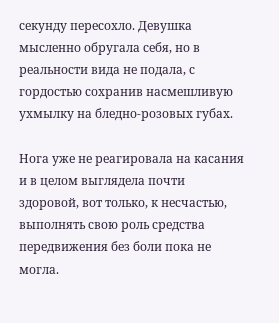секунду пересохло. Девушка мысленно обругала себя, но в реальности вида не подала, с гордостью сохранив насмешливую ухмылку на бледно-розовых губах.

Нога уже не реагировала на касания и в целом выглядела почти здоровой, вот только, к несчастью, выполнять свою роль средства передвижения без боли пока не могла.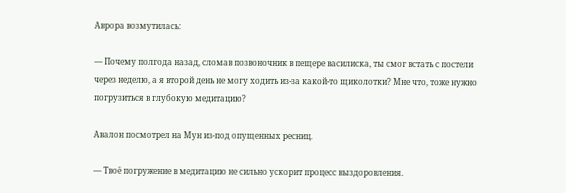Аврора возмутилась:

— Почему полгода назад, сломав позвоночник в пещере василиска, ты смог встать с постели через неделю, а я второй день не могу ходить из-за какой-то щиколотки? Мне что, тоже нужно погрузиться в глубокую медитацию?

Авалон посмотрел на Мун из-под опущенных ресниц.

— Твоё погружение в медитацию не сильно ускорит процесс выздоровления.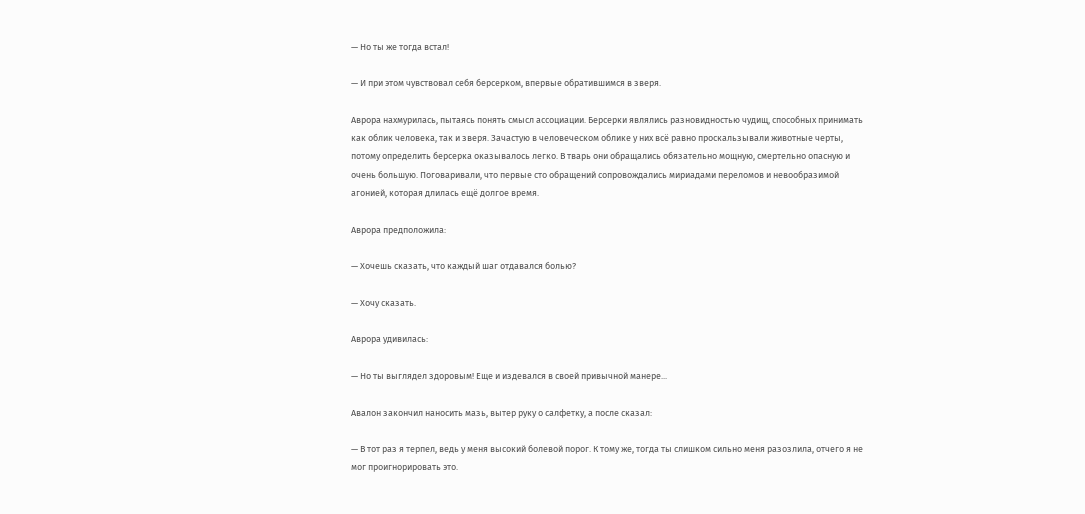— Но ты же тогда встал!

— И при этом чувствовал себя берсерком, впервые обратившимся в зверя.

Аврора нахмурилась, пытаясь понять смысл ассоциации. Берсерки являлись разновидностью чудищ, способных принимать как облик человека, так и зверя. Зачастую в человеческом облике у них всё равно проскальзывали животные черты, потому определить берсерка оказывалось легко. В тварь они обращались обязательно мощную, смертельно опасную и очень большую. Поговаривали, что первые сто обращений сопровождались мириадами переломов и невообразимой агонией, которая длилась ещё долгое время.

Аврора предположила:

— Хочешь сказать, что каждый шаг отдавался болью?

— Хочу сказать.

Аврора удивилась:

— Но ты выглядел здоровым! Еще и издевался в своей привычной манере...

Авалон закончил наносить мазь, вытер руку о салфетку, а после сказал:

— В тот раз я терпел, ведь у меня высокий болевой порог. К тому же, тогда ты слишком сильно меня разозлила, отчего я не мог проигнорировать это.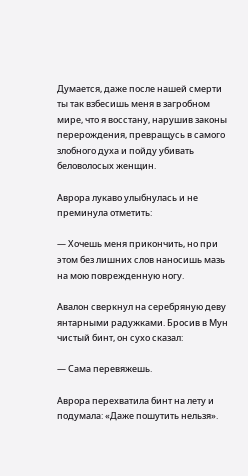Думается, даже после нашей смерти ты так взбесишь меня в загробном мире, что я восстану, нарушив законы перерождения, превращусь в самого злобного духа и пойду убивать беловолосых женщин.

Аврора лукаво улыбнулась и не преминула отметить:

— Хочешь меня прикончить, но при этом без лишних слов наносишь мазь на мою поврежденную ногу.

Авалон сверкнул на серебряную деву янтарными радужками. Бросив в Мун чистый бинт, он сухо сказал:

— Сама перевяжешь.

Аврора перехватила бинт на лету и подумала: «Даже пошутить нельзя».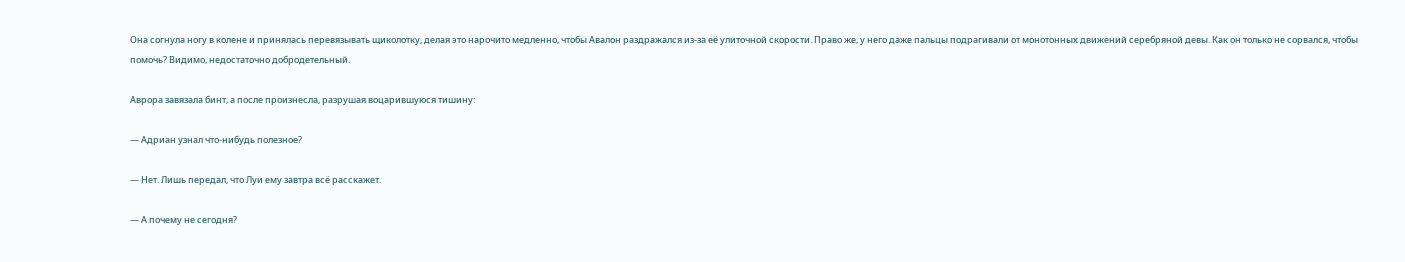Она согнула ногу в колене и принялась перевязывать щиколотку, делая это нарочито медленно, чтобы Авалон раздражался из-за её улиточной скорости. Право же, у него даже пальцы подрагивали от монотонных движений серебряной девы. Как он только не сорвался, чтобы помочь? Видимо, недостаточно добродетельный.

Аврора завязала бинт, а после произнесла, разрушая воцарившуюся тишину:

— Адриан узнал что-нибудь полезное?

— Нет. Лишь передал, что Луи ему завтра всё расскажет.

— А почему не сегодня?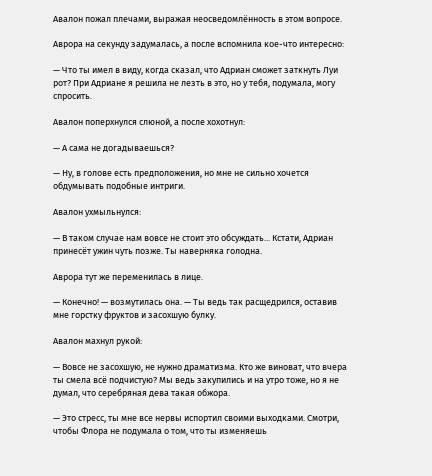Авалон пожал плечами, выражая неосведомлённость в этом вопросе.

Аврора на секунду задумалась, а после вспомнила кое-что интересно:

— Что ты имел в виду, когда сказал, что Адриан сможет заткнуть Луи рот? При Адриане я решила не лезть в это, но у тебя, подумала, могу спросить.

Авалон поперхнулся слюной, а после хохотнул:

— А сама не догадываешься?

— Ну, в голове есть предположения, но мне не сильно хочется обдумывать подобные интриги.

Авалон ухмыльнулся:

— В таком случае нам вовсе не стоит это обсуждать... Кстати, Адриан принесёт ужин чуть позже. Ты наверняка голодна.

Аврора тут же переменилась в лице.

— Конечно! — возмутилась она. — Ты ведь так расщедрился, оставив мне горстку фруктов и засохшую булку.

Авалон махнул рукой:

— Вовсе не засохшую, не нужно драматизма. Кто же виноват, что вчера ты смела всё подчистую? Мы ведь закупились и на утро тоже, но я не думал, что серебряная дева такая обжора.

— Это стресс, ты мне все нервы испортил своими выходками. Смотри, чтобы Флора не подумала о том, что ты изменяешь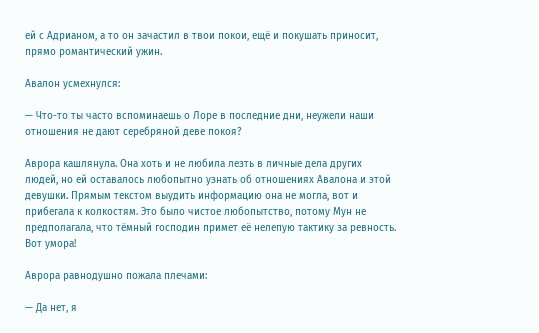ей с Адрианом, а то он зачастил в твои покои, ещё и покушать приносит, прямо романтический ужин.

Авалон усмехнулся:

— Что-то ты часто вспоминаешь о Лоре в последние дни, неужели наши отношения не дают серебряной деве покоя?

Аврора кашлянула. Она хоть и не любила лезть в личные дела других людей, но ей оставалось любопытно узнать об отношениях Авалона и этой девушки. Прямым текстом выудить информацию она не могла, вот и прибегала к колкостям. Это было чистое любопытство, потому Мун не предполагала, что тёмный господин примет её нелепую тактику за ревность. Вот умора!

Аврора равнодушно пожала плечами:

— Да нет, я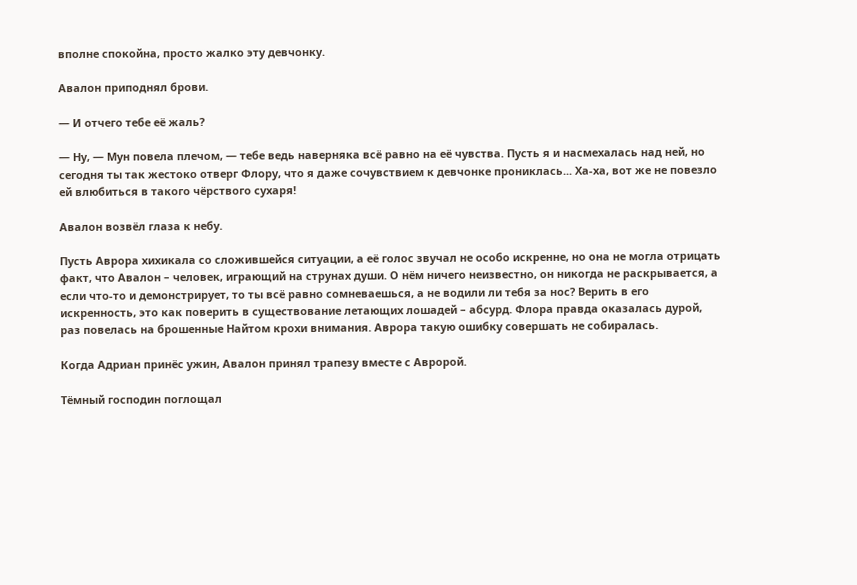вполне спокойна, просто жалко эту девчонку.

Авалон приподнял брови.

— И отчего тебе её жаль?

— Ну, — Мун повела плечом, — тебе ведь наверняка всё равно на её чувства. Пусть я и насмехалась над ней, но сегодня ты так жестоко отверг Флору, что я даже сочувствием к девчонке прониклась... Ха-ха, вот же не повезло ей влюбиться в такого чёрствого сухаря!

Авалон возвёл глаза к небу.

Пусть Аврора хихикала со сложившейся ситуации, а её голос звучал не особо искренне, но она не могла отрицать факт, что Авалон – человек, играющий на струнах души. О нём ничего неизвестно, он никогда не раскрывается, а если что-то и демонстрирует, то ты всё равно сомневаешься, а не водили ли тебя за нос? Верить в его искренность, это как поверить в существование летающих лошадей – абсурд. Флора правда оказалась дурой, раз повелась на брошенные Найтом крохи внимания. Аврора такую ошибку совершать не собиралась.

Когда Адриан принёс ужин, Авалон принял трапезу вместе с Авророй.

Тёмный господин поглощал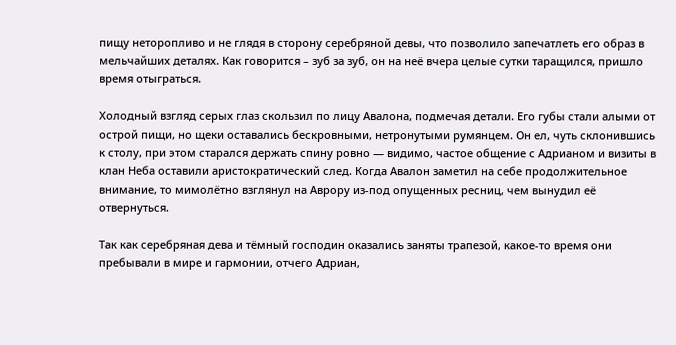пищу неторопливо и не глядя в сторону серебряной девы, что позволило запечатлеть его образ в мельчайших деталях. Как говорится – зуб за зуб, он на неё вчера целые сутки таращился, пришло время отыграться.

Холодный взгляд серых глаз скользил по лицу Авалона, подмечая детали. Его губы стали алыми от острой пищи, но щеки оставались бескровными, нетронутыми румянцем. Он ел, чуть склонившись к столу, при этом старался держать спину ровно — видимо, частое общение с Адрианом и визиты в клан Неба оставили аристократический след. Когда Авалон заметил на себе продолжительное внимание, то мимолётно взглянул на Аврору из-под опущенных ресниц, чем вынудил её отвернуться.

Так как серебряная дева и тёмный господин оказались заняты трапезой, какое-то время они пребывали в мире и гармонии, отчего Адриан,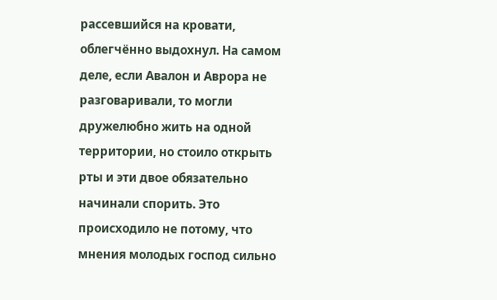рассевшийся на кровати, облегчённо выдохнул. На самом деле, если Авалон и Аврора не разговаривали, то могли дружелюбно жить на одной территории, но стоило открыть рты и эти двое обязательно начинали спорить. Это происходило не потому, что мнения молодых господ сильно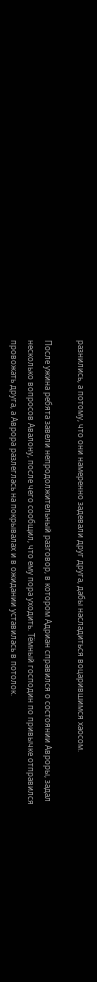разнились, а потому, что они намеренно задевали друг друга, дабы насладиться воцарившимся хаосом.

После ужина ребята завели непродолжительный разговор, в котором Адриан справился о состоянии Авроры, задал несколько вопросов Авалону, после чего сообщил, что ему пора уходить. Тёмный господин по привычке отправился провожать друга, а Аврора разлеглась на покрывалах и в ожидании уставилась в потолок.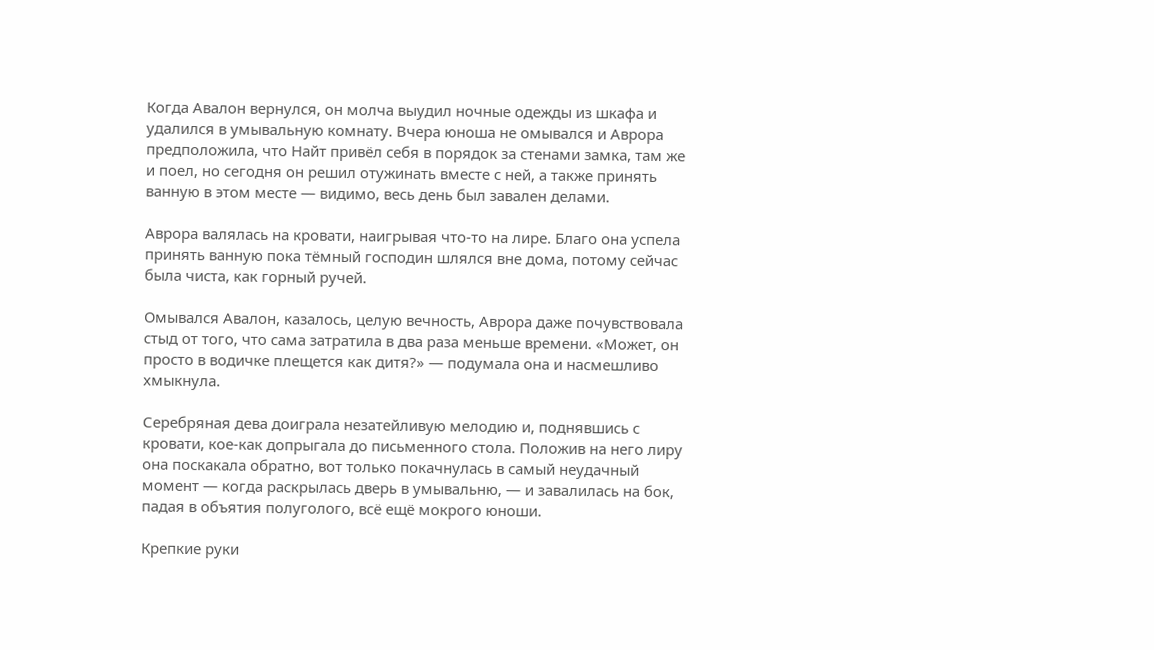Когда Авалон вернулся, он молча выудил ночные одежды из шкафа и удалился в умывальную комнату. Вчера юноша не омывался и Аврора предположила, что Найт привёл себя в порядок за стенами замка, там же и поел, но сегодня он решил отужинать вместе с ней, а также принять ванную в этом месте — видимо, весь день был завален делами.

Аврора валялась на кровати, наигрывая что-то на лире. Благо она успела принять ванную пока тёмный господин шлялся вне дома, потому сейчас была чиста, как горный ручей.

Омывался Авалон, казалось, целую вечность, Аврора даже почувствовала стыд от того, что сама затратила в два раза меньше времени. «Может, он просто в водичке плещется как дитя?» — подумала она и насмешливо хмыкнула.

Серебряная дева доиграла незатейливую мелодию и, поднявшись с кровати, кое-как допрыгала до письменного стола. Положив на него лиру она поскакала обратно, вот только покачнулась в самый неудачный момент — когда раскрылась дверь в умывальню, — и завалилась на бок, падая в объятия полуголого, всё ещё мокрого юноши.

Крепкие руки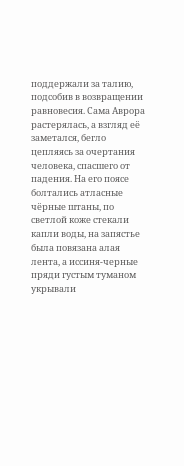поддержали за талию, подсобив в возвращении равновесия. Сама Аврора растерялась, а взгляд её заметался, бегло цепляясь за очертания человека, спасшего от падения. На его поясе болтались атласные чёрные штаны, по светлой коже стекали капли воды, на запястье была повязана алая лента, а иссиня-черные пряди густым туманом укрывали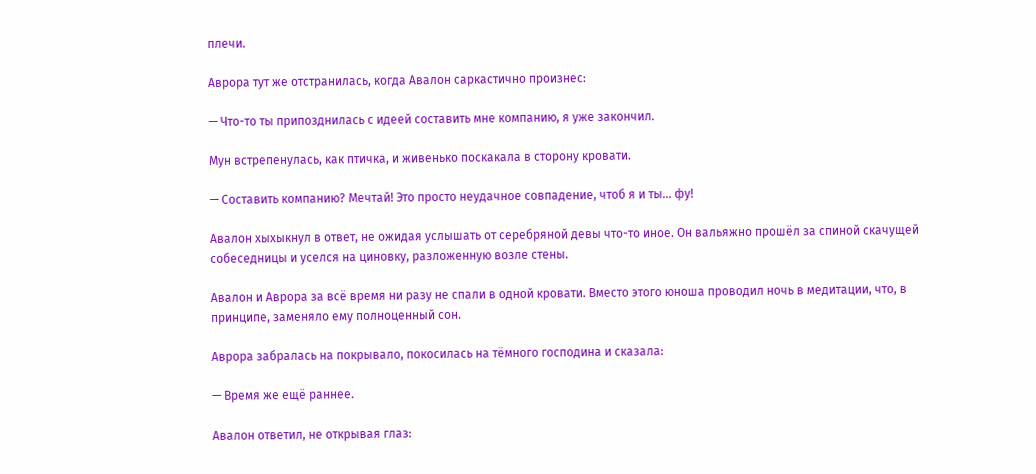плечи.

Аврора тут же отстранилась, когда Авалон саркастично произнес:

— Что-то ты припозднилась с идеей составить мне компанию, я уже закончил.

Мун встрепенулась, как птичка, и живенько поскакала в сторону кровати.

— Составить компанию? Мечтай! Это просто неудачное совпадение, чтоб я и ты... фу!

Авалон хыхыкнул в ответ, не ожидая услышать от серебряной девы что-то иное. Он вальяжно прошёл за спиной скачущей собеседницы и уселся на циновку, разложенную возле стены.

Авалон и Аврора за всё время ни разу не спали в одной кровати. Вместо этого юноша проводил ночь в медитации, что, в принципе, заменяло ему полноценный сон.

Аврора забралась на покрывало, покосилась на тёмного господина и сказала:

— Время же ещё раннее.

Авалон ответил, не открывая глаз: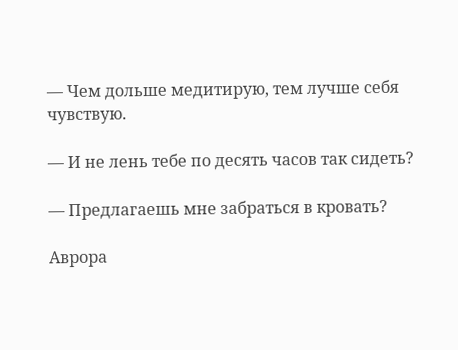— Чем дольше медитирую, тем лучше себя чувствую.

— И не лень тебе по десять часов так сидеть?

— Предлагаешь мне забраться в кровать?

Аврора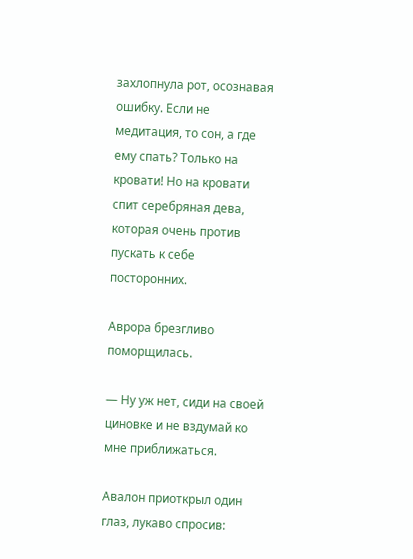захлопнула рот, осознавая ошибку. Если не медитация, то сон, а где ему спать? Только на кровати! Но на кровати спит серебряная дева, которая очень против пускать к себе посторонних.

Аврора брезгливо поморщилась.

— Ну уж нет, сиди на своей циновке и не вздумай ко мне приближаться.

Авалон приоткрыл один глаз, лукаво спросив: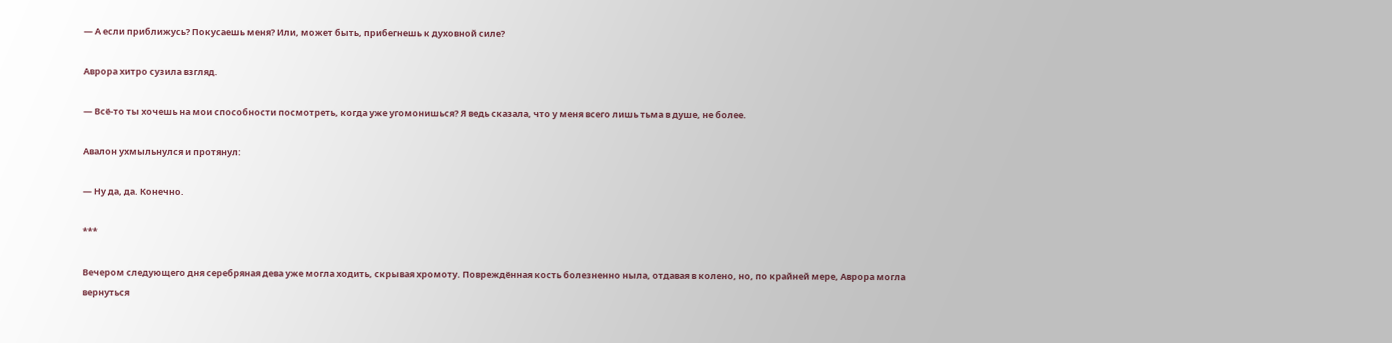— А если приближусь? Покусаешь меня? Или, может быть, прибегнешь к духовной силе?

Аврора хитро сузила взгляд.

— Всё-то ты хочешь на мои способности посмотреть, когда уже угомонишься? Я ведь сказала, что у меня всего лишь тьма в душе, не более.

Авалон ухмыльнулся и протянул:

— Ну да, да. Конечно.

***

Вечером следующего дня серебряная дева уже могла ходить, скрывая хромоту. Повреждённая кость болезненно ныла, отдавая в колено, но, по крайней мере, Аврора могла вернуться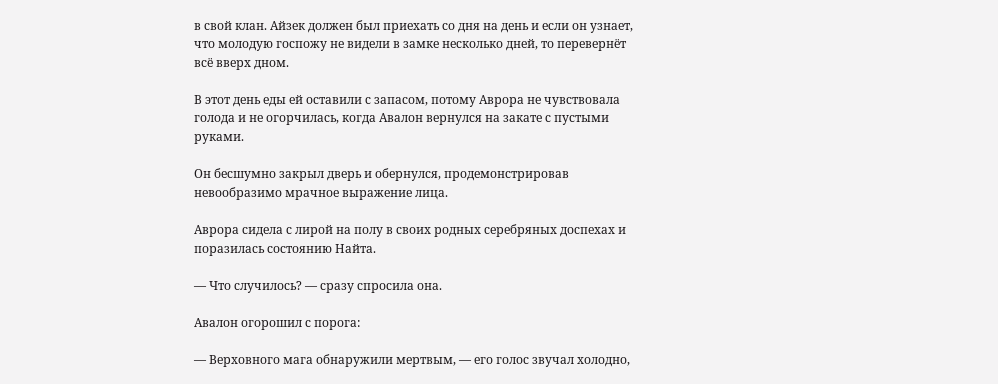в свой клан. Айзек должен был приехать со дня на день и если он узнает, что молодую госпожу не видели в замке несколько дней, то перевернёт всё вверх дном.

В этот день еды ей оставили с запасом, потому Аврора не чувствовала голода и не огорчилась, когда Авалон вернулся на закате с пустыми руками.

Он бесшумно закрыл дверь и обернулся, продемонстрировав невообразимо мрачное выражение лица.

Аврора сидела с лирой на полу в своих родных серебряных доспехах и поразилась состоянию Найта.

— Что случилось? — сразу спросила она.

Авалон огорошил с порога:

— Верховного мага обнаружили мертвым, — его голос звучал холодно,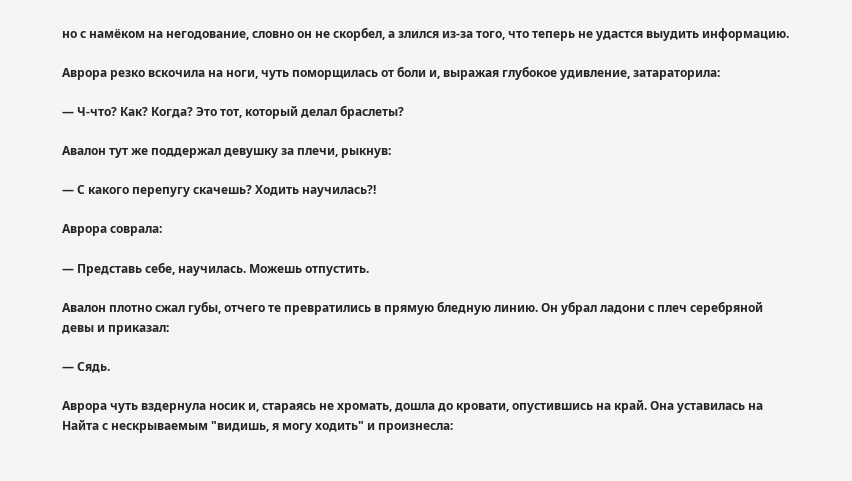но с намёком на негодование, словно он не скорбел, а злился из-за того, что теперь не удастся выудить информацию.

Аврора резко вскочила на ноги, чуть поморщилась от боли и, выражая глубокое удивление, затараторила:

— Ч-что? Как? Когда? Это тот, который делал браслеты?

Авалон тут же поддержал девушку за плечи, рыкнув:

— С какого перепугу скачешь? Ходить научилась?!

Аврора соврала:

— Представь себе, научилась. Можешь отпустить.

Авалон плотно сжал губы, отчего те превратились в прямую бледную линию. Он убрал ладони с плеч серебряной девы и приказал:

— Сядь.

Аврора чуть вздернула носик и, стараясь не хромать, дошла до кровати, опустившись на край. Она уставилась на Найта с нескрываемым "видишь, я могу ходить" и произнесла: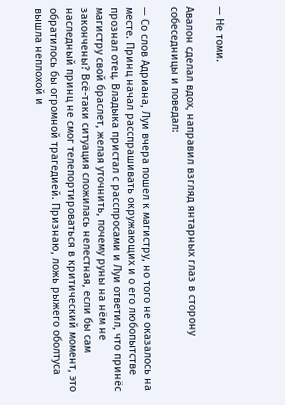— Не томи.

Авалон сделал вдох, направил взгляд янтарных глаз в сторону собеседницы и поведал:

— Со слов Адриана, Луи вчера пошел к магистру, но того не оказалось на месте. Принц начал расспрашивать окружающих и о его любопытстве прознал отец. Владыка пристал с расспросами и Луи ответил, что принёс магистру свой браслет, желая уточнить, почему руны на нём не закончены? Всё-таки ситуация сложилась нелестная, если бы сам наследный принц не смог телепортироваться в критический момент, это обратилось бы огромной трагедией. Признаю, ложь рыжего оболтуса вышла неплохой и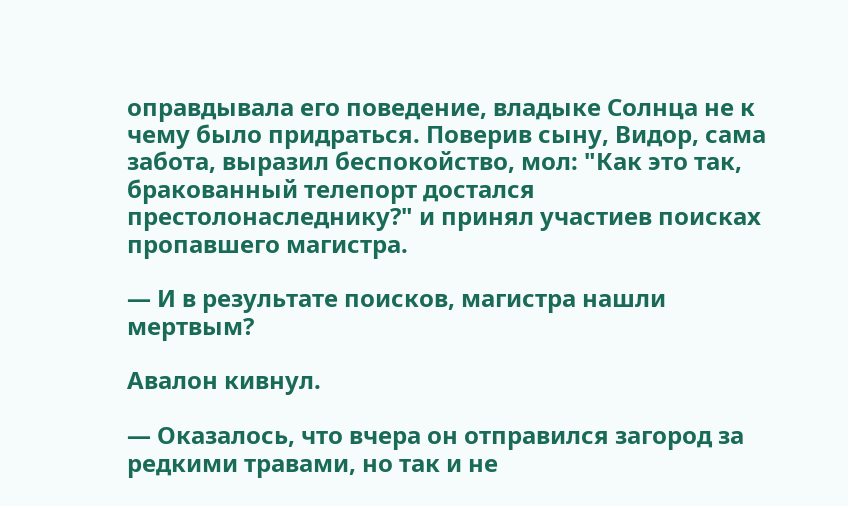оправдывала его поведение, владыке Солнца не к чему было придраться. Поверив сыну, Видор, сама забота, выразил беспокойство, мол: "Как это так, бракованный телепорт достался престолонаследнику?" и принял участиев поисках пропавшего магистра.

— И в результате поисков, магистра нашли мертвым?

Авалон кивнул.

— Оказалось, что вчера он отправился загород за редкими травами, но так и не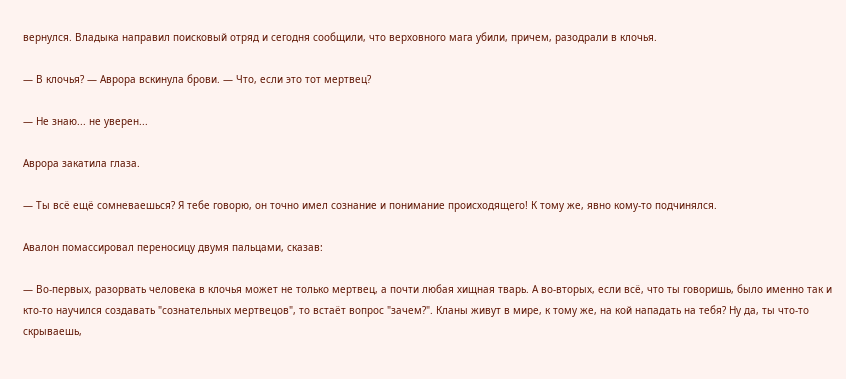вернулся. Владыка направил поисковый отряд и сегодня сообщили, что верховного мага убили, причем, разодрали в клочья.

— В клочья? — Аврора вскинула брови. — Что, если это тот мертвец?

— Не знаю... не уверен...

Аврора закатила глаза.

— Ты всё ещё сомневаешься? Я тебе говорю, он точно имел сознание и понимание происходящего! К тому же, явно кому-то подчинялся.

Авалон помассировал переносицу двумя пальцами, сказав:

— Во-первых, разорвать человека в клочья может не только мертвец, а почти любая хищная тварь. А во-вторых, если всё, что ты говоришь, было именно так и кто-то научился создавать "сознательных мертвецов", то встаёт вопрос "зачем?". Кланы живут в мире, к тому же, на кой нападать на тебя? Ну да, ты что-то скрываешь,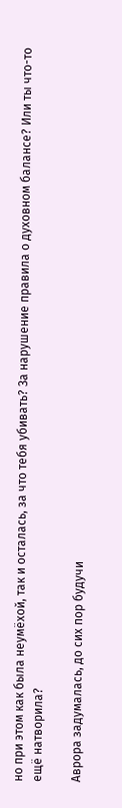но при этом как была неумёхой, так и осталась, за что тебя убивать? За нарушение правила о духовном балансе? Или ты что-то ещё натворила?

Аврора задумалась, до сих пор будучи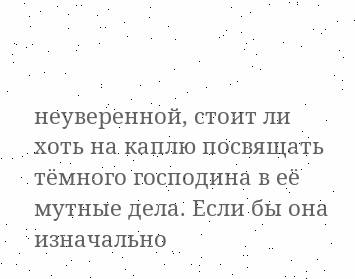неуверенной, стоит ли хоть на каплю посвящать тёмного господина в её мутные дела. Если бы она изначально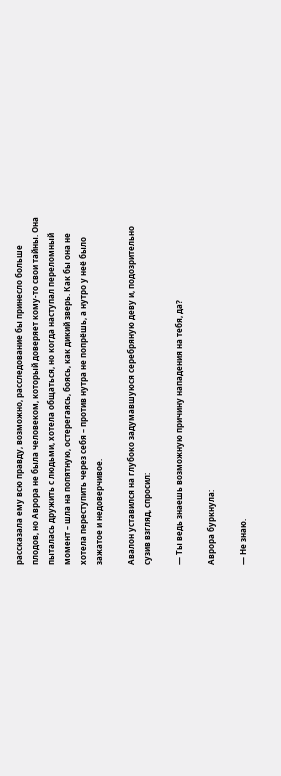рассказала ему всю правду, возможно, расследование бы принесло больше плодов, но Аврора не была человеком, который доверяет кому-то свои тайны. Она пыталась дружить с людьми, хотела общаться, но когда наступал переломный момент – шла на попятную, остерегаясь, боясь, как дикий зверь. Как бы она не хотела переступить через себя – против нутра не попрёшь, а нутро у неё было зажатое и недоверчивое.

Авалон уставился на глубоко задумавшуюся серебряную деву и, подозрительно сузив взгляд, спросил:

— Ты ведь знаешь возможную причину нападения на тебя, да?

Аврора буркнула:

— Не знаю.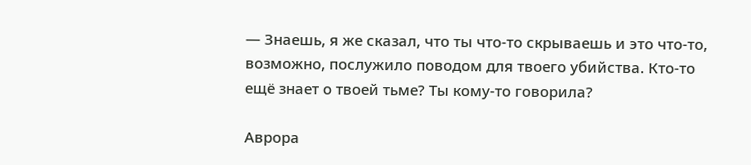— Знаешь, я же сказал, что ты что-то скрываешь и это что-то, возможно, послужило поводом для твоего убийства. Кто-то ещё знает о твоей тьме? Ты кому-то говорила?

Аврора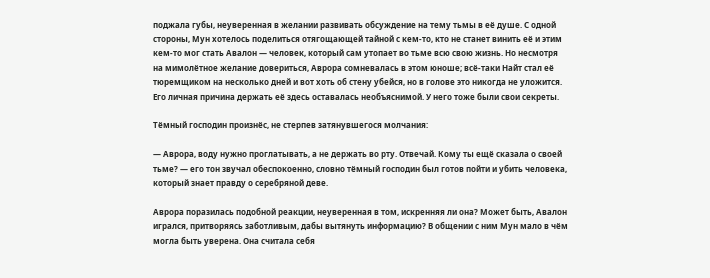поджала губы, неуверенная в желании развивать обсуждение на тему тьмы в её душе. С одной стороны, Мун хотелось поделиться отягощающей тайной с кем-то, кто не станет винить её и этим кем-то мог стать Авалон — человек, который сам утопает во тьме всю свою жизнь. Но несмотря на мимолётное желание довериться, Аврора сомневалась в этом юноше; всё-таки Найт стал её тюремщиком на несколько дней и вот хоть об стену убейся, но в голове это никогда не уложится. Его личная причина держать её здесь оставалась необъяснимой. У него тоже были свои секреты.

Тёмный господин произнёс, не стерпев затянувшегося молчания:

— Аврора, воду нужно проглатывать, а не держать во рту. Отвечай. Кому ты ещё сказала о своей тьме? — его тон звучал обеспокоенно, словно тёмный господин был готов пойти и убить человека, который знает правду о серебряной деве.

Аврора поразилась подобной реакции, неуверенная в том, искренняя ли она? Может быть, Авалон игрался, притворяясь заботливым, дабы вытянуть информацию? В общении с ним Мун мало в чём могла быть уверена. Она считала себя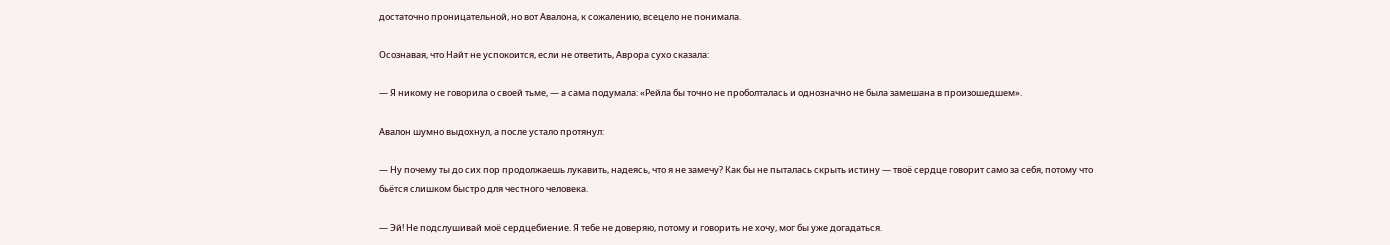достаточно проницательной, но вот Авалона, к сожалению, всецело не понимала.

Осознавая, что Найт не успокоится, если не ответить, Аврора сухо сказала:

— Я никому не говорила о своей тьме, — а сама подумала: «Рейла бы точно не проболталась и однозначно не была замешана в произошедшем».

Авалон шумно выдохнул, а после устало протянул:

— Ну почему ты до сих пор продолжаешь лукавить, надеясь, что я не замечу? Как бы не пыталась скрыть истину — твоё сердце говорит само за себя, потому что бьётся слишком быстро для честного человека.

— Эй! Не подслушивай моё сердцебиение. Я тебе не доверяю, потому и говорить не хочу, мог бы уже догадаться.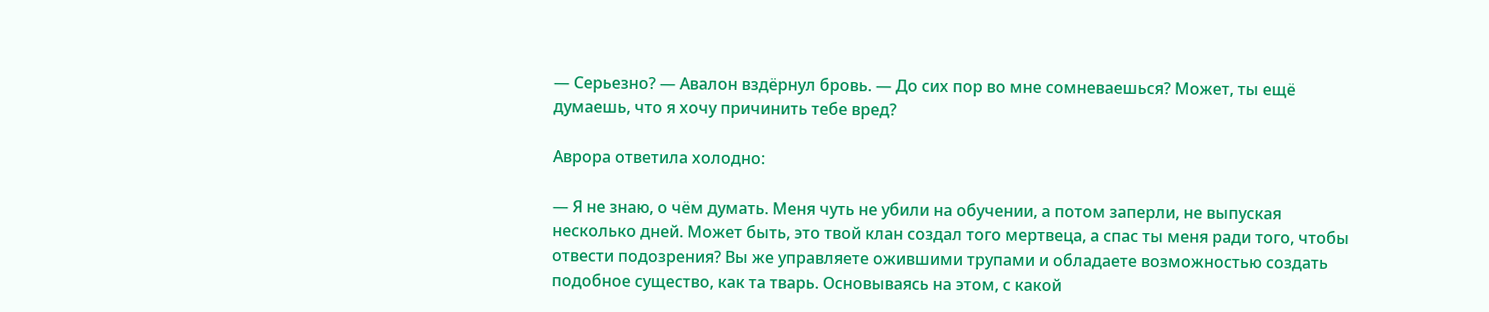— Серьезно? — Авалон вздёрнул бровь. — До сих пор во мне сомневаешься? Может, ты ещё думаешь, что я хочу причинить тебе вред?

Аврора ответила холодно:

— Я не знаю, о чём думать. Меня чуть не убили на обучении, а потом заперли, не выпуская несколько дней. Может быть, это твой клан создал того мертвеца, а спас ты меня ради того, чтобы отвести подозрения? Вы же управляете ожившими трупами и обладаете возможностью создать подобное существо, как та тварь. Основываясь на этом, с какой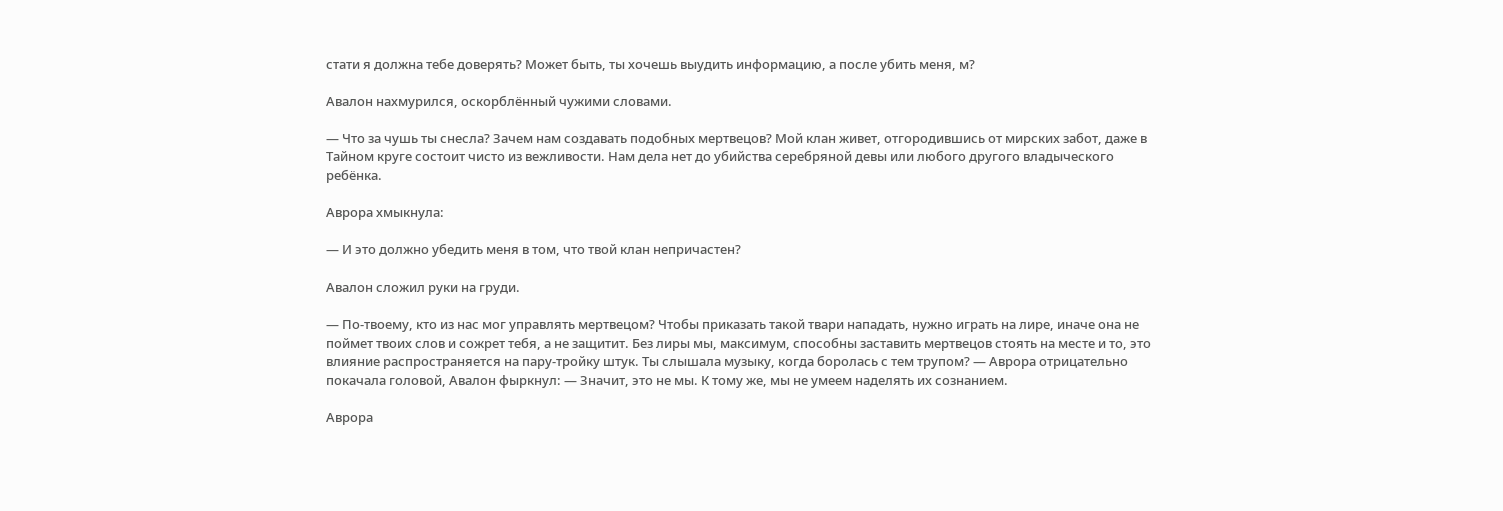стати я должна тебе доверять? Может быть, ты хочешь выудить информацию, а после убить меня, м?

Авалон нахмурился, оскорблённый чужими словами.

— Что за чушь ты снесла? Зачем нам создавать подобных мертвецов? Мой клан живет, отгородившись от мирских забот, даже в Тайном круге состоит чисто из вежливости. Нам дела нет до убийства серебряной девы или любого другого владыческого ребёнка.

Аврора хмыкнула:

— И это должно убедить меня в том, что твой клан непричастен?

Авалон сложил руки на груди.

— По-твоему, кто из нас мог управлять мертвецом? Чтобы приказать такой твари нападать, нужно играть на лире, иначе она не поймет твоих слов и сожрет тебя, а не защитит. Без лиры мы, максимум, способны заставить мертвецов стоять на месте и то, это влияние распространяется на пару-тройку штук. Ты слышала музыку, когда боролась с тем трупом? — Аврора отрицательно покачала головой, Авалон фыркнул: — Значит, это не мы. К тому же, мы не умеем наделять их сознанием.

Аврора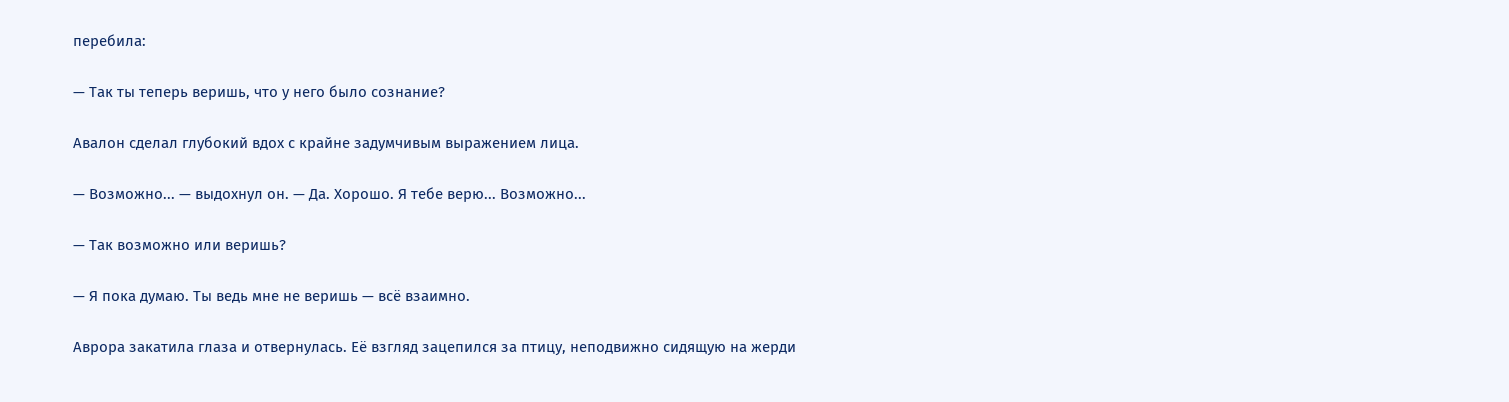перебила:

— Так ты теперь веришь, что у него было сознание?

Авалон сделал глубокий вдох с крайне задумчивым выражением лица.

— Возможно... — выдохнул он. — Да. Хорошо. Я тебе верю... Возможно...

— Так возможно или веришь?

— Я пока думаю. Ты ведь мне не веришь — всё взаимно.

Аврора закатила глаза и отвернулась. Её взгляд зацепился за птицу, неподвижно сидящую на жерди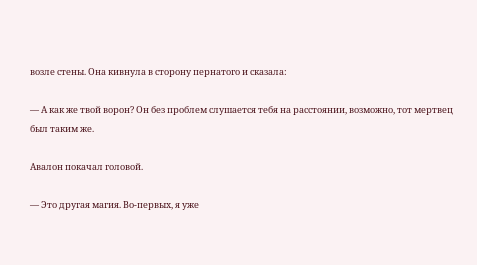возле стены. Она кивнула в сторону пернатого и сказала:

— А как же твой ворон? Он без проблем слушается тебя на расстоянии, возможно, тот мертвец был таким же.

Авалон покачал головой.

— Это другая магия. Во-первых, я уже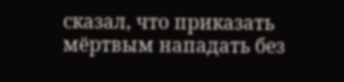сказал, что приказать мёртвым нападать без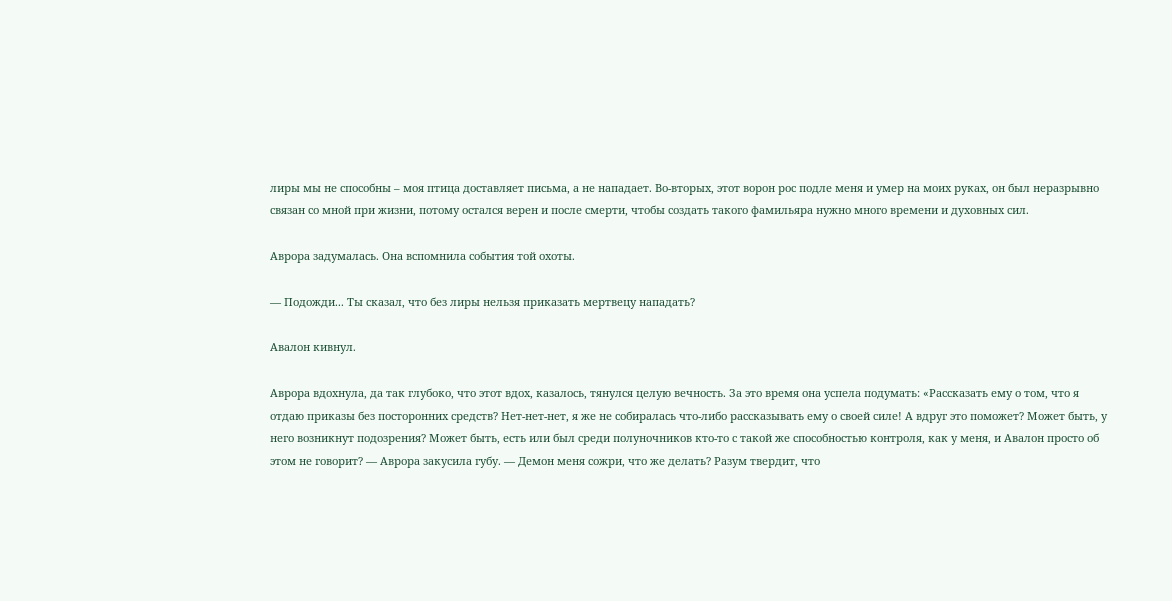лиры мы не способны – моя птица доставляет письма, а не нападает. Во-вторых, этот ворон рос подле меня и умер на моих руках, он был неразрывно связан со мной при жизни, потому остался верен и после смерти, чтобы создать такого фамильяра нужно много времени и духовных сил.

Аврора задумалась. Она вспомнила события той охоты.

— Подожди... Ты сказал, что без лиры нельзя приказать мертвецу нападать?

Авалон кивнул.

Аврора вдохнула, да так глубоко, что этот вдох, казалось, тянулся целую вечность. За это время она успела подумать: «Рассказать ему о том, что я отдаю приказы без посторонних средств? Нет-нет-нет, я же не собиралась что-либо рассказывать ему о своей силе! А вдруг это поможет? Может быть, у него возникнут подозрения? Может быть, есть или был среди полуночников кто-то с такой же способностью контроля, как у меня, и Авалон просто об этом не говорит? — Аврора закусила губу. — Демон меня сожри, что же делать? Разум твердит, что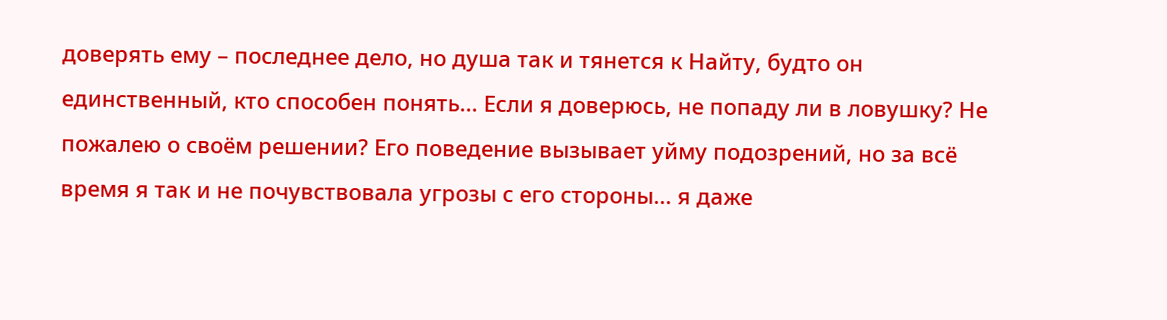доверять ему – последнее дело, но душа так и тянется к Найту, будто он единственный, кто способен понять... Если я доверюсь, не попаду ли в ловушку? Не пожалею о своём решении? Его поведение вызывает уйму подозрений, но за всё время я так и не почувствовала угрозы с его стороны... я даже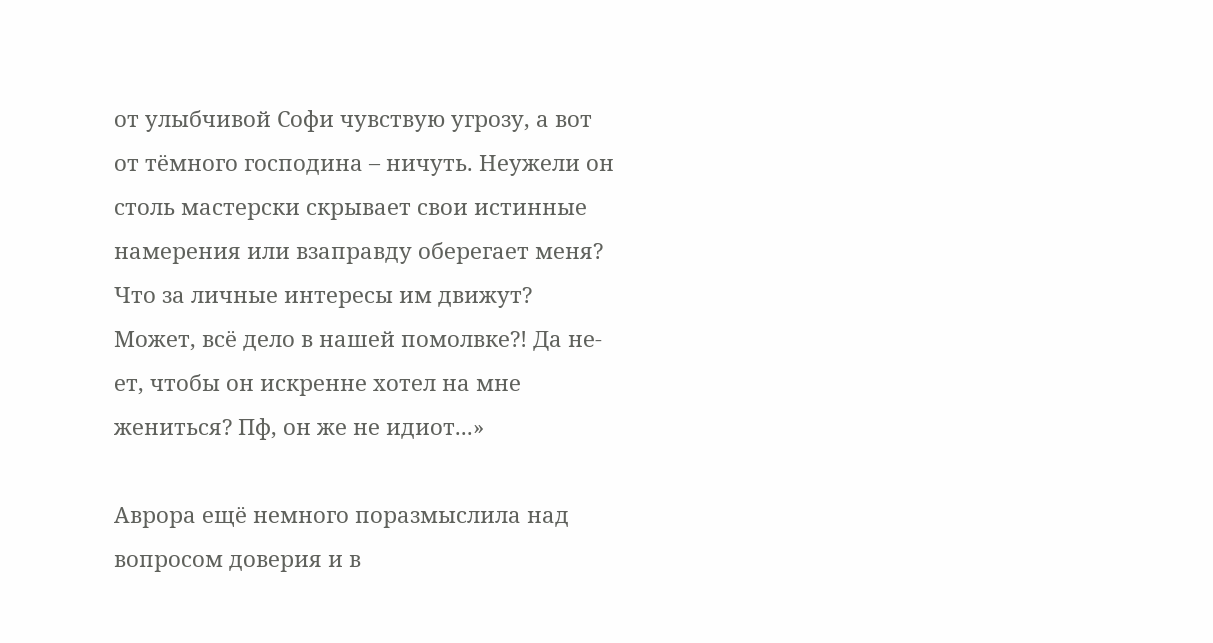от улыбчивой Софи чувствую угрозу, а вот от тёмного господина – ничуть. Неужели он столь мастерски скрывает свои истинные намерения или взаправду оберегает меня? Что за личные интересы им движут? Может, всё дело в нашей помолвке?! Да не-ет, чтобы он искренне хотел на мне жениться? Пф, он же не идиот...»

Аврора ещё немного поразмыслила над вопросом доверия и в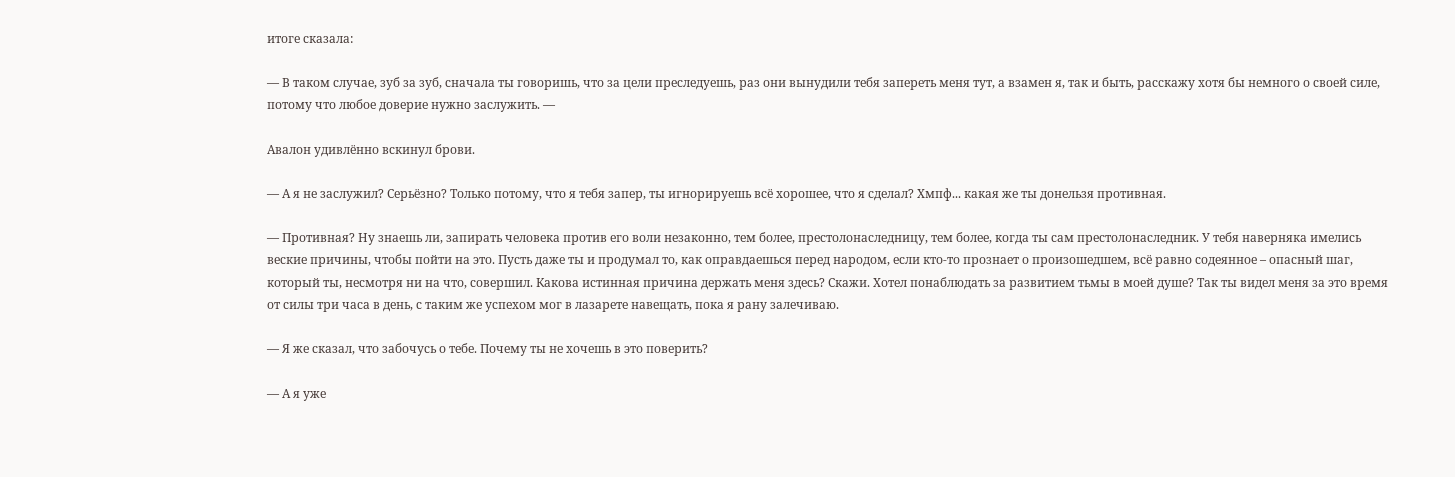итоге сказала:

— В таком случае, зуб за зуб, сначала ты говоришь, что за цели преследуешь, раз они вынудили тебя запереть меня тут, а взамен я, так и быть, расскажу хотя бы немного о своей силе, потому что любое доверие нужно заслужить. —

Авалон удивлённо вскинул брови.

— А я не заслужил? Серьёзно? Только потому, что я тебя запер, ты игнорируешь всё хорошее, что я сделал? Хмпф... какая же ты донельзя противная.

— Противная? Ну знаешь ли, запирать человека против его воли незаконно, тем более, престолонаследницу, тем более, когда ты сам престолонаследник. У тебя наверняка имелись веские причины, чтобы пойти на это. Пусть даже ты и продумал то, как оправдаешься перед народом, если кто-то прознает о произошедшем, всё равно содеянное – опасный шаг, который ты, несмотря ни на что, совершил. Какова истинная причина держать меня здесь? Скажи. Хотел понаблюдать за развитием тьмы в моей душе? Так ты видел меня за это время от силы три часа в день, с таким же успехом мог в лазарете навещать, пока я рану залечиваю.

— Я же сказал, что забочусь о тебе. Почему ты не хочешь в это поверить?

— А я уже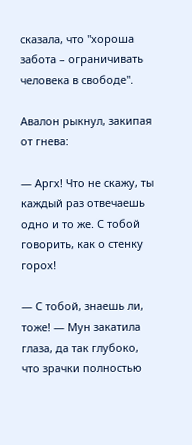сказала, что "хороша забота – ограничивать человека в свободе".

Авалон рыкнул, закипая от гнева:

— Аргх! Что не скажу, ты каждый раз отвечаешь одно и то же. С тобой говорить, как о стенку горох!

— С тобой, знаешь ли, тоже! — Мун закатила глаза, да так глубоко, что зрачки полностью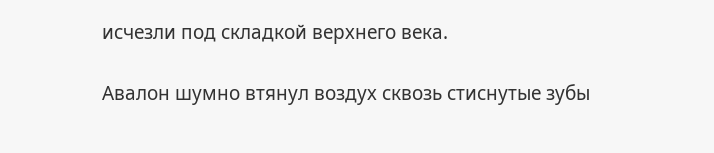исчезли под складкой верхнего века.

Авалон шумно втянул воздух сквозь стиснутые зубы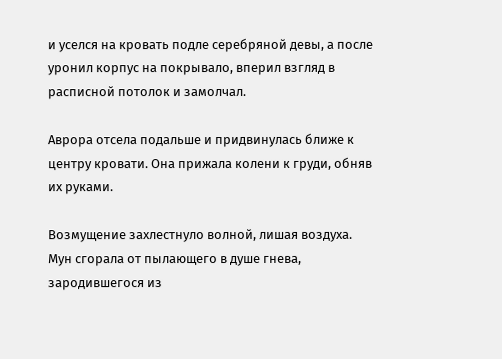и уселся на кровать подле серебряной девы, а после уронил корпус на покрывало, вперил взгляд в расписной потолок и замолчал.

Аврора отсела подальше и придвинулась ближе к центру кровати. Она прижала колени к груди, обняв их руками.

Возмущение захлестнуло волной, лишая воздуха. Мун сгорала от пылающего в душе гнева, зародившегося из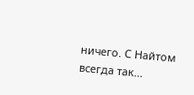ничего. С Найтом всегда так...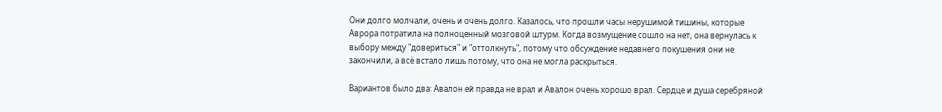Они долго молчали, очень и очень долго. Казалось, что прошли часы нерушимой тишины, которые Аврора потратила на полноценный мозговой штурм. Когда возмущение сошло на нет, она вернулась к выбору между "довериться" и "оттолкнуть", потому что обсуждение недавнего покушения они не закончили, а всё встало лишь потому, что она не могла раскрыться.

Вариантов было два: Авалон ей правда не врал и Авалон очень хорошо врал. Сердце и душа серебряной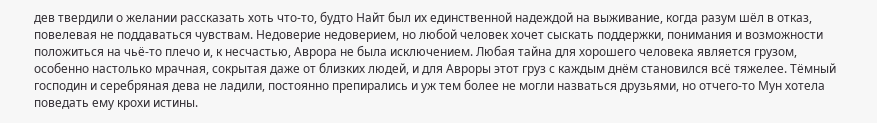дев твердили о желании рассказать хоть что-то, будто Найт был их единственной надеждой на выживание, когда разум шёл в отказ, повелевая не поддаваться чувствам. Недоверие недоверием, но любой человек хочет сыскать поддержки, понимания и возможности положиться на чьё-то плечо и, к несчастью, Аврора не была исключением. Любая тайна для хорошего человека является грузом, особенно настолько мрачная, сокрытая даже от близких людей, и для Авроры этот груз с каждым днём становился всё тяжелее. Тёмный господин и серебряная дева не ладили, постоянно препирались и уж тем более не могли назваться друзьями, но отчего-то Мун хотела поведать ему крохи истины.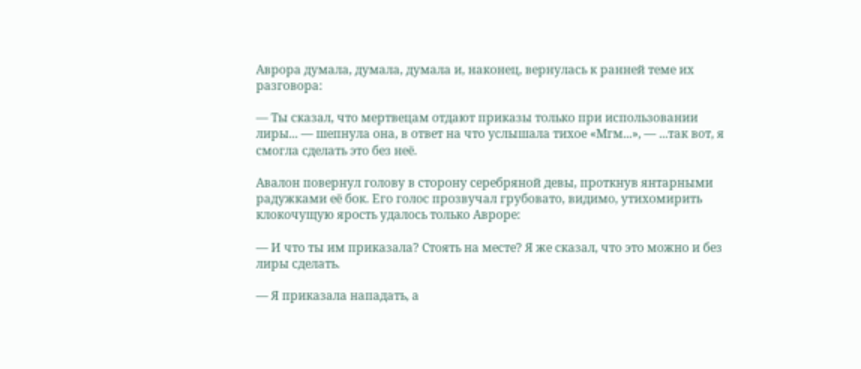Аврора думала, думала, думала и, наконец, вернулась к ранней теме их разговора:

— Ты сказал, что мертвецам отдают приказы только при использовании лиры... — шепнула она, в ответ на что услышала тихое «Мгм...», — ...так вот, я смогла сделать это без неё.

Авалон повернул голову в сторону серебряной девы, проткнув янтарными радужками её бок. Его голос прозвучал грубовато, видимо, утихомирить клокочущую ярость удалось только Авроре:

— И что ты им приказала? Стоять на месте? Я же сказал, что это можно и без лиры сделать.

— Я приказала нападать, а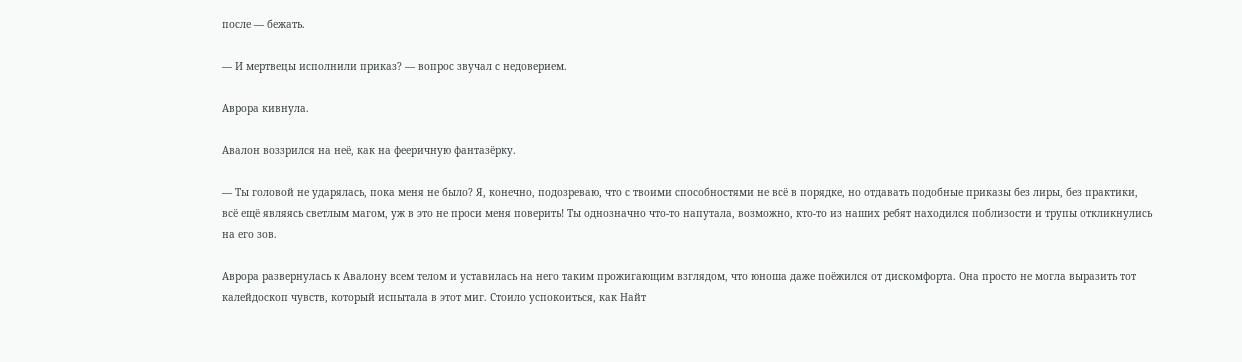после — бежать.

— И мертвецы исполнили приказ? — вопрос звучал с недоверием.

Аврора кивнула.

Авалон воззрился на неё, как на фееричную фантазёрку.

— Ты головой не ударялась, пока меня не было? Я, конечно, подозреваю, что с твоими способностями не всё в порядке, но отдавать подобные приказы без лиры, без практики, всё ещё являясь светлым магом, уж в это не проси меня поверить! Ты однозначно что-то напутала, возможно, кто-то из наших ребят находился поблизости и трупы откликнулись на его зов.

Аврора развернулась к Авалону всем телом и уставилась на него таким прожигающим взглядом, что юноша даже поёжился от дискомфорта. Она просто не могла выразить тот калейдоскоп чувств, который испытала в этот миг. Стоило успокоиться, как Найт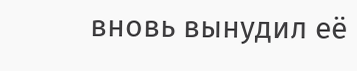вновь вынудил её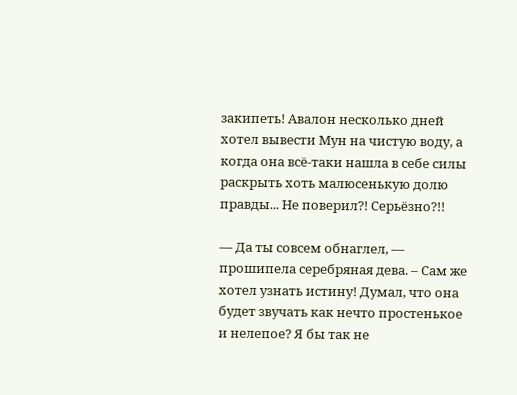закипеть! Авалон несколько дней хотел вывести Мун на чистую воду, а когда она всё-таки нашла в себе силы раскрыть хоть малюсенькую долю правды... Не поверил?! Серьёзно?!!

— Да ты совсем обнаглел, — прошипела серебряная дева. – Сам же хотел узнать истину! Думал, что она будет звучать как нечто простенькое и нелепое? Я бы так не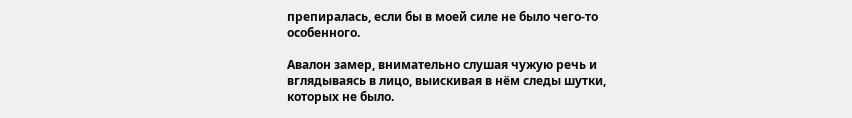препиралась, если бы в моей силе не было чего-то особенного.

Авалон замер, внимательно слушая чужую речь и вглядываясь в лицо, выискивая в нём следы шутки, которых не было.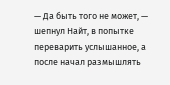— Да быть того не может, — шепнул Найт, в попытке переварить услышанное, а после начал размышлять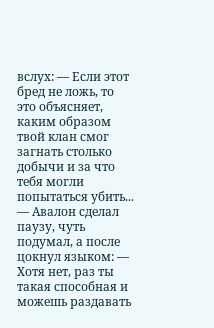вслух: — Если этот бред не ложь, то это объясняет, каким образом твой клан смог загнать столько добычи и за что тебя могли попытаться убить... — Авалон сделал паузу, чуть подумал, а после цокнул языком: — Хотя нет, раз ты такая способная и можешь раздавать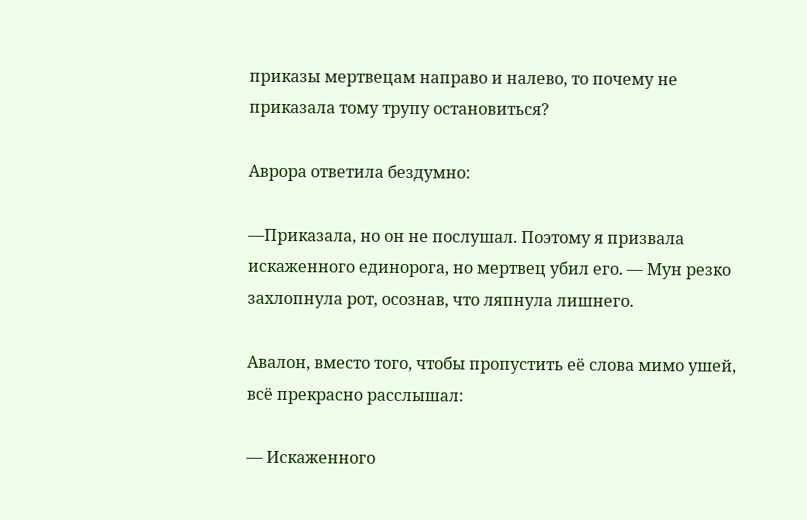приказы мертвецам направо и налево, то почему не приказала тому трупу остановиться?

Аврора ответила бездумно:

—Приказала, но он не послушал. Поэтому я призвала искаженного единорога, но мертвец убил его. — Мун резко захлопнула рот, осознав, что ляпнула лишнего.

Авалон, вместо того, чтобы пропустить её слова мимо ушей, всё прекрасно расслышал:

— Искаженного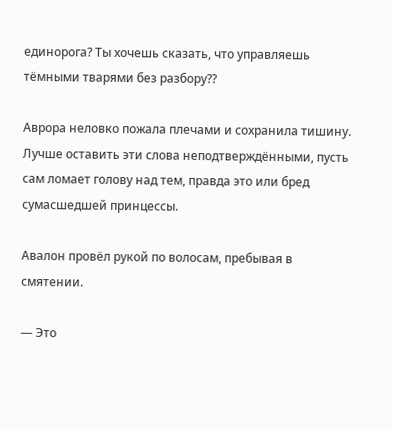единорога? Ты хочешь сказать, что управляешь тёмными тварями без разбору??

Аврора неловко пожала плечами и сохранила тишину. Лучше оставить эти слова неподтверждёнными, пусть сам ломает голову над тем, правда это или бред сумасшедшей принцессы.

Авалон провёл рукой по волосам, пребывая в смятении.

— Это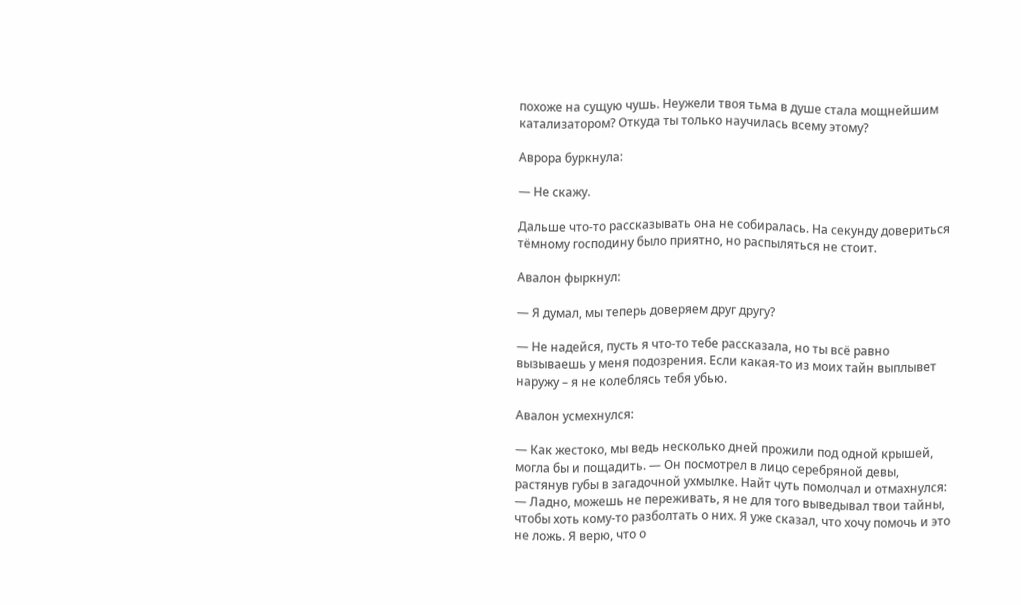похоже на сущую чушь. Неужели твоя тьма в душе стала мощнейшим катализатором? Откуда ты только научилась всему этому?

Аврора буркнула:

— Не скажу.

Дальше что-то рассказывать она не собиралась. На секунду довериться тёмному господину было приятно, но распыляться не стоит.

Авалон фыркнул:

— Я думал, мы теперь доверяем друг другу?

— Не надейся, пусть я что-то тебе рассказала, но ты всё равно вызываешь у меня подозрения. Если какая-то из моих тайн выплывет наружу – я не колеблясь тебя убью.

Авалон усмехнулся:

— Как жестоко, мы ведь несколько дней прожили под одной крышей, могла бы и пощадить. — Он посмотрел в лицо серебряной девы, растянув губы в загадочной ухмылке. Найт чуть помолчал и отмахнулся: — Ладно, можешь не переживать, я не для того выведывал твои тайны, чтобы хоть кому-то разболтать о них. Я уже сказал, что хочу помочь и это не ложь. Я верю, что о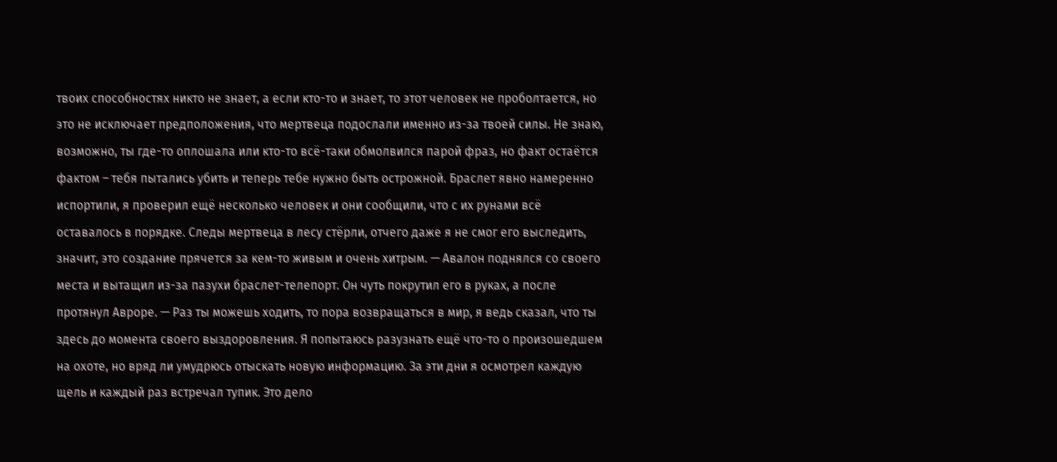твоих способностях никто не знает, а если кто-то и знает, то этот человек не проболтается, но это не исключает предположения, что мертвеца подослали именно из-за твоей силы. Не знаю, возможно, ты где-то оплошала или кто-то всё-таки обмолвился парой фраз, но факт остаётся фактом – тебя пытались убить и теперь тебе нужно быть острожной. Браслет явно намеренно испортили, я проверил ещё несколько человек и они сообщили, что с их рунами всё оставалось в порядке. Следы мертвеца в лесу стёрли, отчего даже я не смог его выследить, значит, это создание прячется за кем-то живым и очень хитрым. — Авалон поднялся со своего места и вытащил из-за пазухи браслет-телепорт. Он чуть покрутил его в руках, а после протянул Авроре. — Раз ты можешь ходить, то пора возвращаться в мир, я ведь сказал, что ты здесь до момента своего выздоровления. Я попытаюсь разузнать ещё что-то о произошедшем на охоте, но вряд ли умудрюсь отыскать новую информацию. За эти дни я осмотрел каждую щель и каждый раз встречал тупик. Это дело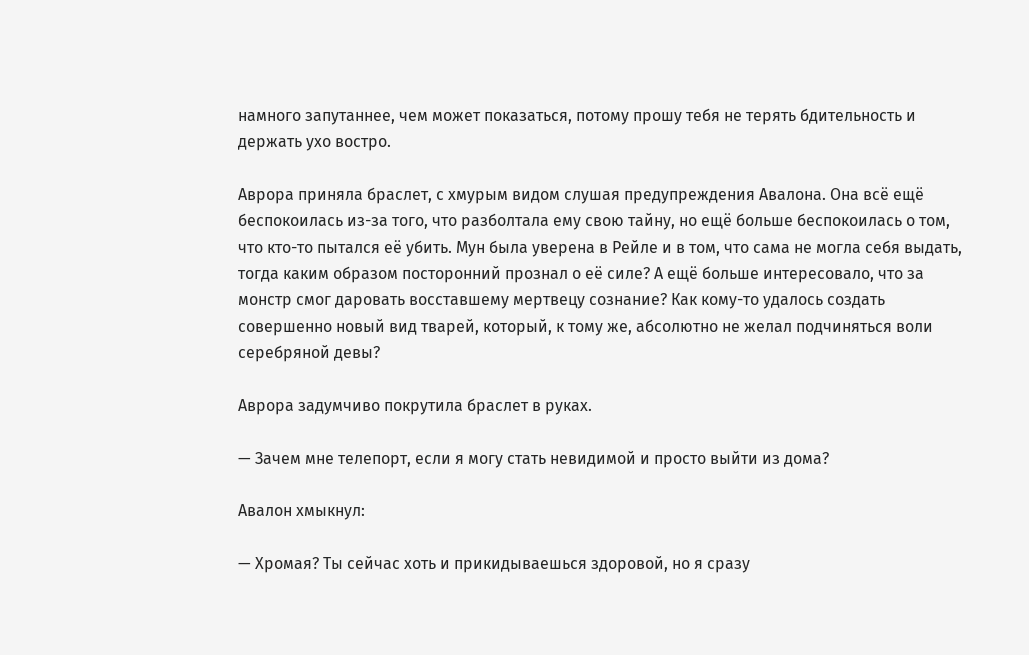намного запутаннее, чем может показаться, потому прошу тебя не терять бдительность и держать ухо востро.

Аврора приняла браслет, с хмурым видом слушая предупреждения Авалона. Она всё ещё беспокоилась из-за того, что разболтала ему свою тайну, но ещё больше беспокоилась о том, что кто-то пытался её убить. Мун была уверена в Рейле и в том, что сама не могла себя выдать, тогда каким образом посторонний прознал о её силе? А ещё больше интересовало, что за монстр смог даровать восставшему мертвецу сознание? Как кому-то удалось создать совершенно новый вид тварей, который, к тому же, абсолютно не желал подчиняться воли серебряной девы?

Аврора задумчиво покрутила браслет в руках.

— Зачем мне телепорт, если я могу стать невидимой и просто выйти из дома?

Авалон хмыкнул:

— Хромая? Ты сейчас хоть и прикидываешься здоровой, но я сразу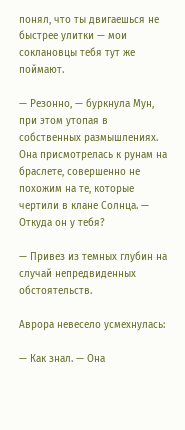понял, что ты двигаешься не быстрее улитки — мои соклановцы тебя тут же поймают.

— Резонно, — буркнула Мун, при этом утопая в собственных размышлениях. Она присмотрелась к рунам на браслете, совершенно не похожим на те, которые чертили в клане Солнца. — Откуда он у тебя?

— Привез из темных глубин на случай непредвиденных обстоятельств.

Аврора невесело усмехнулась:

— Как знал. — Она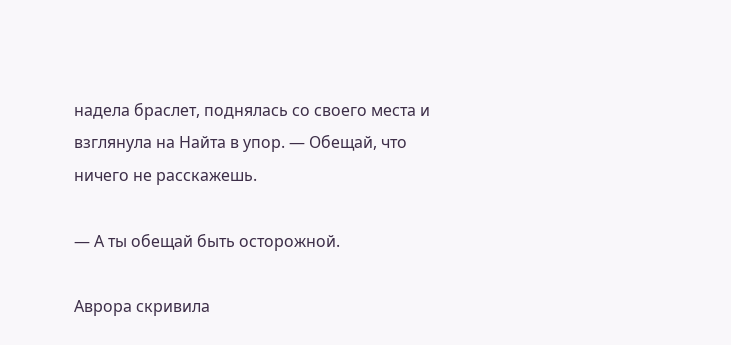надела браслет, поднялась со своего места и взглянула на Найта в упор. — Обещай, что ничего не расскажешь.

— А ты обещай быть осторожной.

Аврора скривила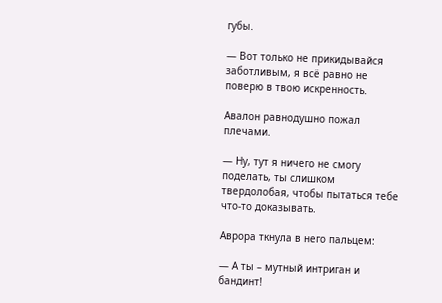губы.

— Вот только не прикидывайся заботливым, я всё равно не поверю в твою искренность.

Авалон равнодушно пожал плечами.

— Ну, тут я ничего не смогу поделать, ты слишком твердолобая, чтобы пытаться тебе что-то доказывать.

Аврора ткнула в него пальцем:

— А ты – мутный интриган и бандинт!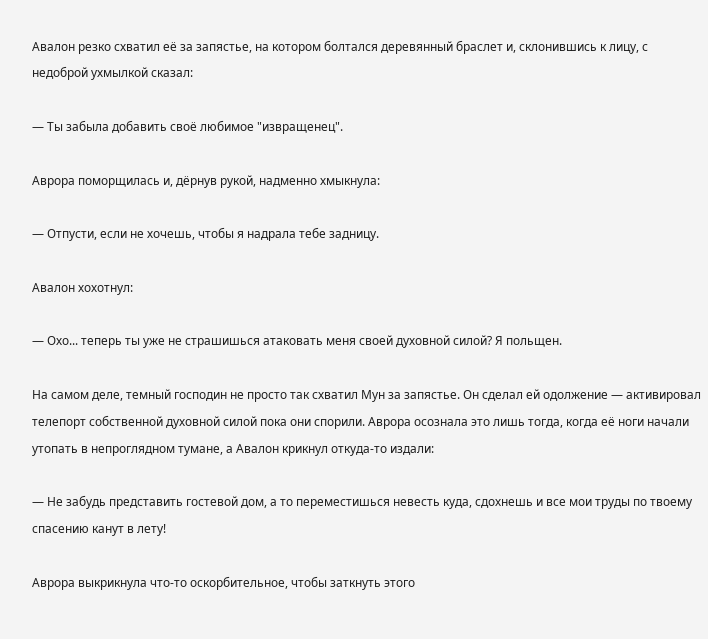Авалон резко схватил её за запястье, на котором болтался деревянный браслет и, склонившись к лицу, с недоброй ухмылкой сказал:

— Ты забыла добавить своё любимое "извращенец".

Аврора поморщилась и, дёрнув рукой, надменно хмыкнула:

— Отпусти, если не хочешь, чтобы я надрала тебе задницу.

Авалон хохотнул:

— Охо... теперь ты уже не страшишься атаковать меня своей духовной силой? Я польщен.

На самом деле, темный господин не просто так схватил Мун за запястье. Он сделал ей одолжение — активировал телепорт собственной духовной силой пока они спорили. Аврора осознала это лишь тогда, когда её ноги начали утопать в непроглядном тумане, а Авалон крикнул откуда-то издали:

— Не забудь представить гостевой дом, а то переместишься невесть куда, сдохнешь и все мои труды по твоему спасению канут в лету!

Аврора выкрикнула что-то оскорбительное, чтобы заткнуть этого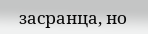засранца, но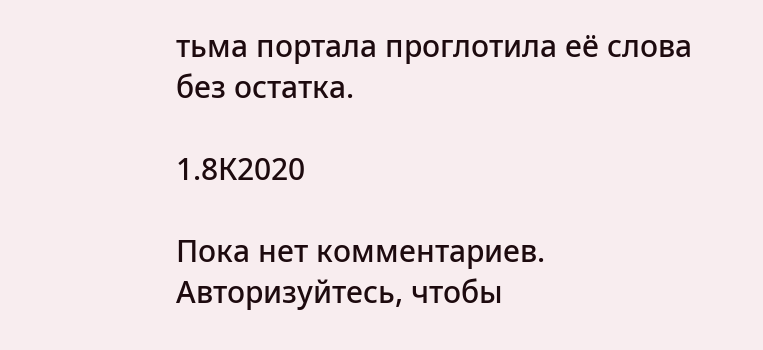тьма портала проглотила её слова без остатка.

1.8К2020

Пока нет комментариев. Авторизуйтесь, чтобы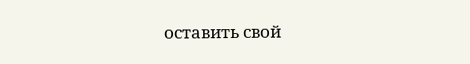оставить свой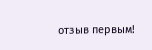отзыв первым!